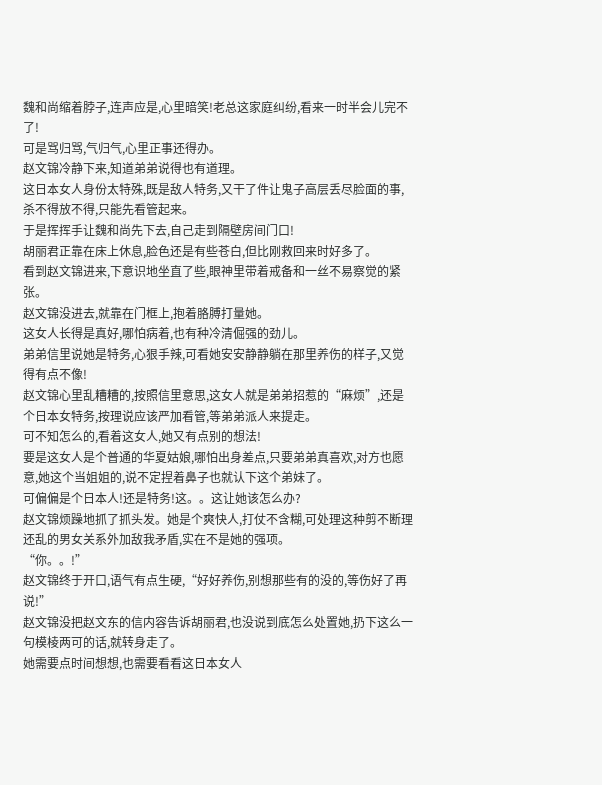魏和尚缩着脖子,连声应是,心里暗笑!老总这家庭纠纷,看来一时半会儿完不了!
可是骂归骂,气归气,心里正事还得办。
赵文锦冷静下来,知道弟弟说得也有道理。
这日本女人身份太特殊,既是敌人特务,又干了件让鬼子高层丢尽脸面的事,杀不得放不得,只能先看管起来。
于是挥挥手让魏和尚先下去,自己走到隔壁房间门口!
胡丽君正靠在床上休息,脸色还是有些苍白,但比刚救回来时好多了。
看到赵文锦进来,下意识地坐直了些,眼神里带着戒备和一丝不易察觉的紧张。
赵文锦没进去,就靠在门框上,抱着胳膊打量她。
这女人长得是真好,哪怕病着,也有种冷清倔强的劲儿。
弟弟信里说她是特务,心狠手辣,可看她安安静静躺在那里养伤的样子,又觉得有点不像!
赵文锦心里乱糟糟的,按照信里意思,这女人就是弟弟招惹的“麻烦”,还是个日本女特务,按理说应该严加看管,等弟弟派人来提走。
可不知怎么的,看着这女人,她又有点别的想法!
要是这女人是个普通的华夏姑娘,哪怕出身差点,只要弟弟真喜欢,对方也愿意,她这个当姐姐的,说不定捏着鼻子也就认下这个弟妹了。
可偏偏是个日本人!还是特务!这。。这让她该怎么办?
赵文锦烦躁地抓了抓头发。她是个爽快人,打仗不含糊,可处理这种剪不断理还乱的男女关系外加敌我矛盾,实在不是她的强项。
“你。。!”
赵文锦终于开口,语气有点生硬,“好好养伤,别想那些有的没的,等伤好了再说!”
赵文锦没把赵文东的信内容告诉胡丽君,也没说到底怎么处置她,扔下这么一句模棱两可的话,就转身走了。
她需要点时间想想,也需要看看这日本女人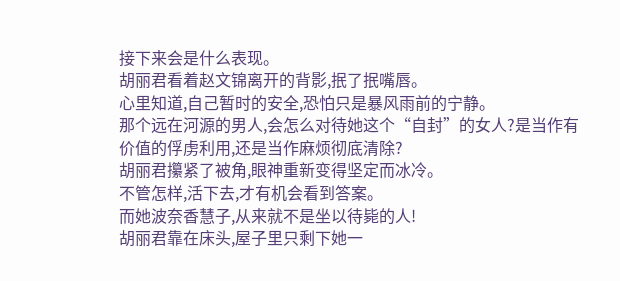接下来会是什么表现。
胡丽君看着赵文锦离开的背影,抿了抿嘴唇。
心里知道,自己暂时的安全,恐怕只是暴风雨前的宁静。
那个远在河源的男人,会怎么对待她这个“自封”的女人?是当作有价值的俘虏利用,还是当作麻烦彻底清除?
胡丽君攥紧了被角,眼神重新变得坚定而冰冷。
不管怎样,活下去,才有机会看到答案。
而她波奈香慧子,从来就不是坐以待毙的人!
胡丽君靠在床头,屋子里只剩下她一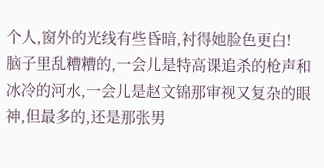个人,窗外的光线有些昏暗,衬得她脸色更白!
脑子里乱糟糟的,一会儿是特高课追杀的枪声和冰冷的河水,一会儿是赵文锦那审视又复杂的眼神,但最多的,还是那张男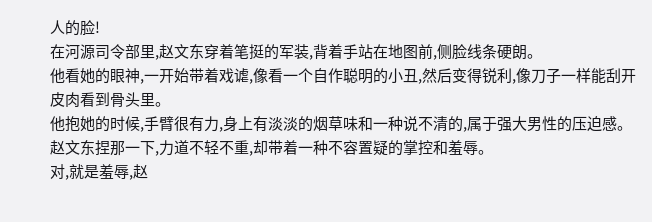人的脸!
在河源司令部里,赵文东穿着笔挺的军装,背着手站在地图前,侧脸线条硬朗。
他看她的眼神,一开始带着戏谑,像看一个自作聪明的小丑,然后变得锐利,像刀子一样能刮开皮肉看到骨头里。
他抱她的时候,手臂很有力,身上有淡淡的烟草味和一种说不清的,属于强大男性的压迫感。
赵文东捏那一下,力道不轻不重,却带着一种不容置疑的掌控和羞辱。
对,就是羞辱,赵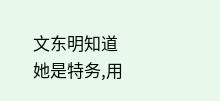文东明知道她是特务,用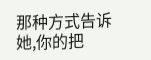那种方式告诉她,你的把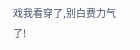戏我看穿了,别白费力气了!